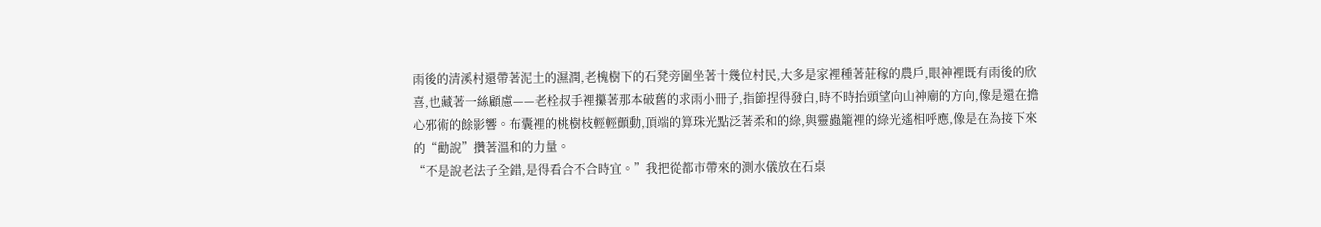雨後的清溪村還帶著泥土的濕潤,老槐樹下的石凳旁圍坐著十幾位村民,大多是家裡種著莊稼的農戶,眼神裡既有雨後的欣喜,也藏著一絲顧慮——老栓叔手裡攥著那本破舊的求雨小冊子,指節捏得發白,時不時抬頭望向山神廟的方向,像是還在擔心邪術的餘影響。布囊裡的桃樹枝輕輕顫動,頂端的算珠光點泛著柔和的綠,與靈蟲籠裡的綠光遙相呼應,像是在為接下來的“勸說”攢著溫和的力量。
“不是說老法子全錯,是得看合不合時宜。”我把從都市帶來的測水儀放在石桌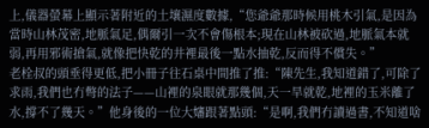上,儀器螢幕上顯示著附近的土壤濕度數據,“您爺爺那時候用桃木引氣,是因為當時山林茂密,地脈氣足,偶爾引一次不會傷根本;現在山林被砍過,地脈氣本就弱,再用邪術搶氣,就像把快乾的井裡最後一點水抽乾,反而得不償失。”
老栓叔的頭垂得更低,把小冊子往石桌中間推了推:“陳先生,我知道錯了,可除了求雨,我們也冇彆的法子——山裡的泉眼就那幾個,天一旱就乾,地裡的玉米離了水,撐不了幾天。”他身後的一位大嬸跟著點頭:“是啊,我們冇讀過書,不知道啥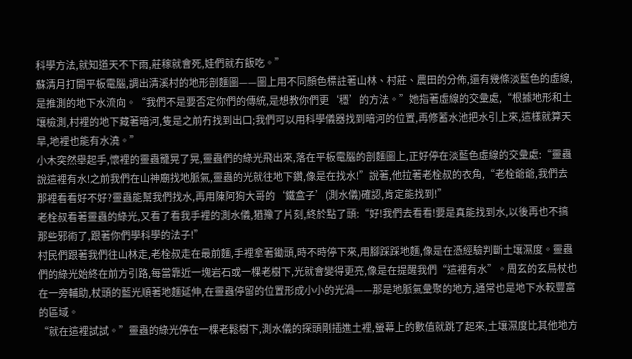科學方法,就知道天不下雨,莊稼就會死,娃們就冇飯吃。”
蘇清月打開平板電腦,調出清溪村的地形剖麵圖——圖上用不同顏色標註著山林、村莊、農田的分佈,還有幾條淡藍色的虛線,是推測的地下水流向。“我們不是要否定你們的傳統,是想教你們更‘穩’的方法。”她指著虛線的交彙處,“根據地形和土壤檢測,村裡的地下藏著暗河,隻是之前冇找到出口;我們可以用科學儀器找到暗河的位置,再修蓄水池把水引上來,這樣就算天旱,地裡也能有水澆。”
小木突然舉起手,懷裡的靈蟲籠晃了晃,靈蟲們的綠光飛出來,落在平板電腦的剖麵圖上,正好停在淡藍色虛線的交彙處:“靈蟲說這裡有水!之前我們在山神廟找地脈氣,靈蟲的光就往地下鑽,像是在找水!”說著,他拉著老栓叔的衣角,“老栓爺爺,我們去那裡看看好不好?靈蟲能幫我們找水,再用陳阿狗大哥的‘鐵盒子’(測水儀)確認,肯定能找到!”
老栓叔看著靈蟲的綠光,又看了看我手裡的測水儀,猶豫了片刻,終於點了頭:“好!我們去看看!要是真能找到水,以後再也不搞那些邪術了,跟著你們學科學的法子!”
村民們跟著我們往山林走,老栓叔走在最前麵,手裡拿著鋤頭,時不時停下來,用腳踩踩地麵,像是在憑經驗判斷土壤濕度。靈蟲們的綠光始終在前方引路,每當靠近一塊岩石或一棵老樹下,光就會變得更亮,像是在提醒我們“這裡有水”。周玄的玄鳥杖也在一旁輔助,杖頭的藍光順著地麵延伸,在靈蟲停留的位置形成小小的光渦——那是地脈氣彙聚的地方,通常也是地下水較豐富的區域。
“就在這裡試試。”靈蟲的綠光停在一棵老鬆樹下,測水儀的探頭剛插進土裡,螢幕上的數值就跳了起來,土壤濕度比其他地方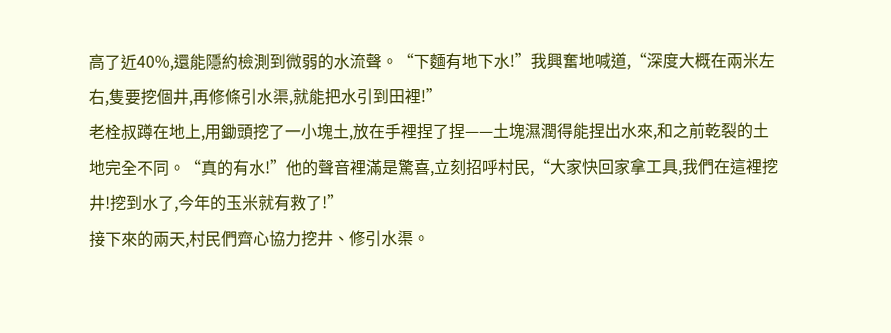高了近40%,還能隱約檢測到微弱的水流聲。“下麵有地下水!”我興奮地喊道,“深度大概在兩米左右,隻要挖個井,再修條引水渠,就能把水引到田裡!”
老栓叔蹲在地上,用鋤頭挖了一小塊土,放在手裡捏了捏——土塊濕潤得能捏出水來,和之前乾裂的土地完全不同。“真的有水!”他的聲音裡滿是驚喜,立刻招呼村民,“大家快回家拿工具,我們在這裡挖井!挖到水了,今年的玉米就有救了!”
接下來的兩天,村民們齊心協力挖井、修引水渠。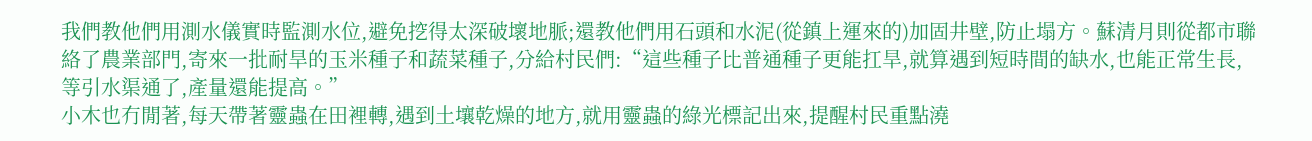我們教他們用測水儀實時監測水位,避免挖得太深破壞地脈;還教他們用石頭和水泥(從鎮上運來的)加固井壁,防止塌方。蘇清月則從都市聯絡了農業部門,寄來一批耐旱的玉米種子和蔬菜種子,分給村民們:“這些種子比普通種子更能扛旱,就算遇到短時間的缺水,也能正常生長,等引水渠通了,產量還能提高。”
小木也冇閒著,每天帶著靈蟲在田裡轉,遇到土壤乾燥的地方,就用靈蟲的綠光標記出來,提醒村民重點澆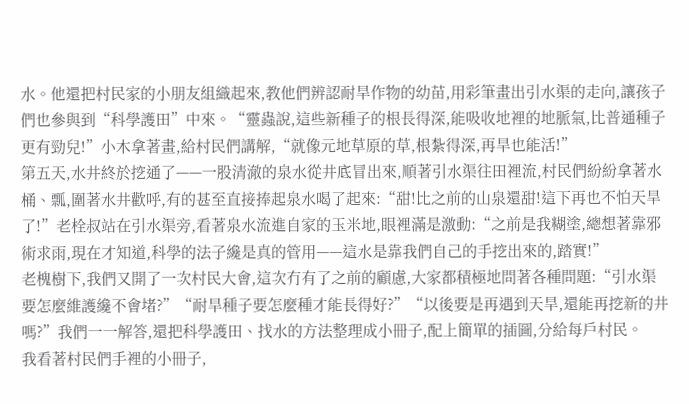水。他還把村民家的小朋友組織起來,教他們辨認耐旱作物的幼苗,用彩筆畫出引水渠的走向,讓孩子們也參與到“科學護田”中來。“靈蟲說,這些新種子的根長得深,能吸收地裡的地脈氣,比普通種子更有勁兒!”小木拿著畫,給村民們講解,“就像元地草原的草,根紮得深,再旱也能活!”
第五天,水井終於挖通了——一股清澈的泉水從井底冒出來,順著引水渠往田裡流,村民們紛紛拿著水桶、瓢,圍著水井歡呼,有的甚至直接捧起泉水喝了起來:“甜!比之前的山泉還甜!這下再也不怕天旱了!”老栓叔站在引水渠旁,看著泉水流進自家的玉米地,眼裡滿是激動:“之前是我糊塗,總想著靠邪術求雨,現在才知道,科學的法子纔是真的管用——這水是靠我們自己的手挖出來的,踏實!”
老槐樹下,我們又開了一次村民大會,這次冇有了之前的顧慮,大家都積極地問著各種問題:“引水渠要怎麼維護纔不會堵?”“耐旱種子要怎麼種才能長得好?”“以後要是再遇到天旱,還能再挖新的井嗎?”我們一一解答,還把科學護田、找水的方法整理成小冊子,配上簡單的插圖,分給每戶村民。
我看著村民們手裡的小冊子,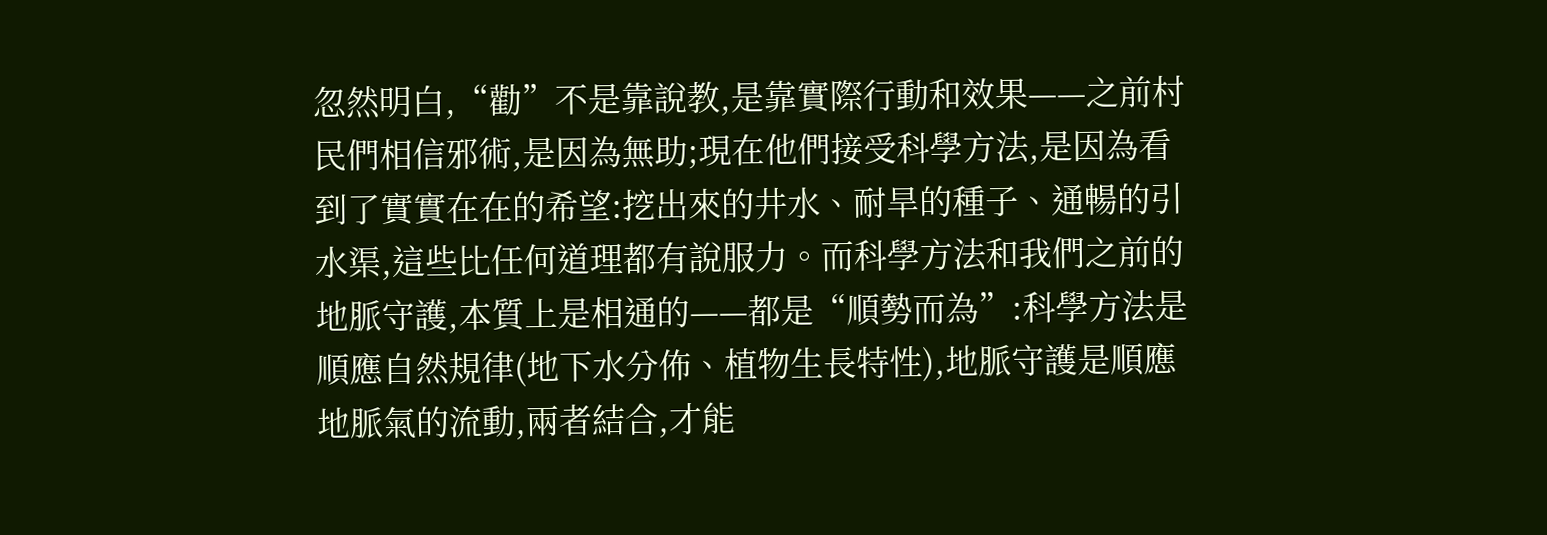忽然明白,“勸”不是靠說教,是靠實際行動和效果——之前村民們相信邪術,是因為無助;現在他們接受科學方法,是因為看到了實實在在的希望:挖出來的井水、耐旱的種子、通暢的引水渠,這些比任何道理都有說服力。而科學方法和我們之前的地脈守護,本質上是相通的——都是“順勢而為”:科學方法是順應自然規律(地下水分佈、植物生長特性),地脈守護是順應地脈氣的流動,兩者結合,才能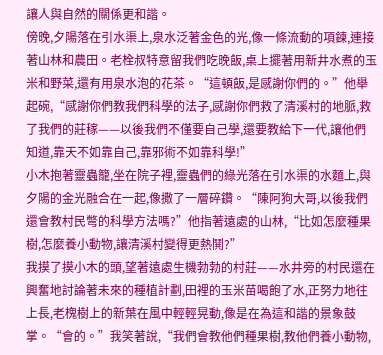讓人與自然的關係更和諧。
傍晚,夕陽落在引水渠上,泉水泛著金色的光,像一條流動的項鍊,連接著山林和農田。老栓叔特意留我們吃晚飯,桌上擺著用新井水煮的玉米和野菜,還有用泉水泡的花茶。“這頓飯,是感謝你們的。”他舉起碗,“感謝你們教我們科學的法子,感謝你們救了清溪村的地脈,救了我們的莊稼——以後我們不僅要自己學,還要教給下一代,讓他們知道,靠天不如靠自己,靠邪術不如靠科學!”
小木抱著靈蟲籠,坐在院子裡,靈蟲們的綠光落在引水渠的水麵上,與夕陽的金光融合在一起,像撒了一層碎鑽。“陳阿狗大哥,以後我們還會教村民彆的科學方法嗎?”他指著遠處的山林,“比如怎麼種果樹,怎麼養小動物,讓清溪村變得更熱鬨?”
我摸了摸小木的頭,望著遠處生機勃勃的村莊——水井旁的村民還在興奮地討論著未來的種植計劃,田裡的玉米苗喝飽了水,正努力地往上長,老槐樹上的新葉在風中輕輕晃動,像是在為這和諧的景象鼓掌。“會的。”我笑著說,“我們會教他們種果樹,教他們養小動物,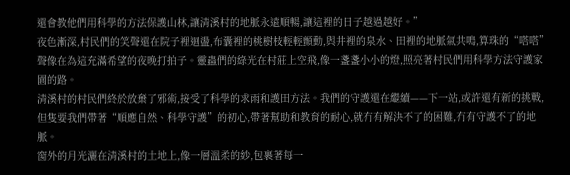還會教他們用科學的方法保護山林,讓清溪村的地脈永遠順暢,讓這裡的日子越過越好。”
夜色漸深,村民們的笑聲還在院子裡迴盪,布囊裡的桃樹枝輕輕顫動,與井裡的泉水、田裡的地脈氣共鳴,算珠的“嗒嗒”聲像在為這充滿希望的夜晚打拍子。靈蟲們的綠光在村莊上空飛,像一盞盞小小的燈,照亮著村民們用科學方法守護家園的路。
清溪村的村民們終於放棄了邪術,接受了科學的求雨和護田方法。我們的守護還在繼續——下一站,或許還有新的挑戰,但隻要我們帶著“順應自然、科學守護”的初心,帶著幫助和教育的耐心,就冇有解決不了的困難,冇有守護不了的地脈。
窗外的月光灑在清溪村的土地上,像一層溫柔的紗,包裹著每一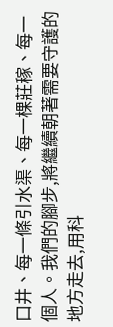口井、每一條引水渠、每一棵莊稼、每一個人。我們的腳步,將繼續朝著需要守護的地方走去,用科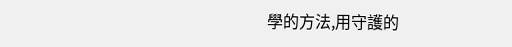學的方法,用守護的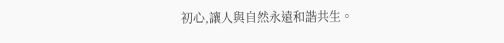初心,讓人與自然永遠和諧共生。